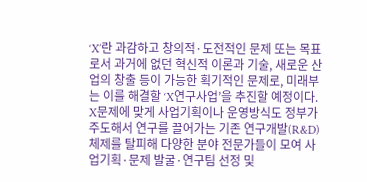‘X’란 과감하고 창의적·도전적인 문제 또는 목표로서 과거에 없던 혁신적 이론과 기술, 새로운 산업의 창출 등이 가능한 획기적인 문제로, 미래부는 이를 해결할 ‘X연구사업’을 추진할 예정이다.
X문제에 맞게 사업기획이나 운영방식도 정부가 주도해서 연구를 끌어가는 기존 연구개발(R&D) 체제를 탈피해 다양한 분야 전문가들이 모여 사업기획·문제 발굴·연구팀 선정 및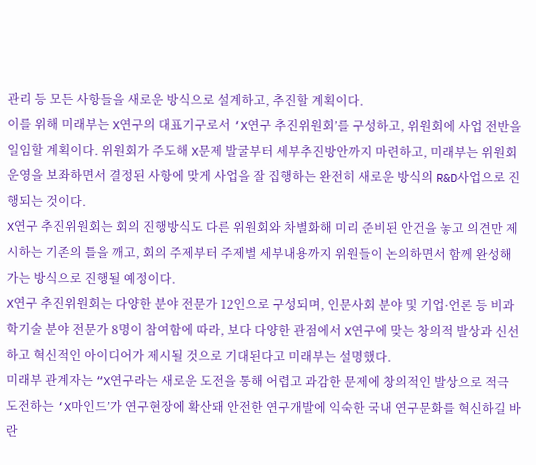관리 등 모든 사항들을 새로운 방식으로 설계하고, 추진할 계획이다.
이를 위해 미래부는 X연구의 대표기구로서 ‘X연구 추진위원회’를 구성하고, 위원회에 사업 전반을 일임할 계획이다. 위원회가 주도해 X문제 발굴부터 세부추진방안까지 마련하고, 미래부는 위원회 운영을 보좌하면서 결정된 사항에 맞게 사업을 잘 집행하는 완전히 새로운 방식의 R&D사업으로 진행되는 것이다.
X연구 추진위원회는 회의 진행방식도 다른 위원회와 차별화해 미리 준비된 안건을 놓고 의견만 제시하는 기존의 틀을 깨고, 회의 주제부터 주제별 세부내용까지 위원들이 논의하면서 함께 완성해 가는 방식으로 진행될 예정이다.
X연구 추진위원회는 다양한 분야 전문가 12인으로 구성되며, 인문사회 분야 및 기업·언론 등 비과학기술 분야 전문가 8명이 참여함에 따라, 보다 다양한 관점에서 X연구에 맞는 창의적 발상과 신선하고 혁신적인 아이디어가 제시될 것으로 기대된다고 미래부는 설명했다.
미래부 관계자는 “X연구라는 새로운 도전을 통해 어렵고 과감한 문제에 창의적인 발상으로 적극 도전하는 ‘X마인드’가 연구현장에 확산돼 안전한 연구개발에 익숙한 국내 연구문화를 혁신하길 바란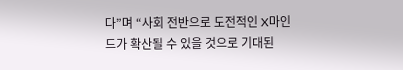다”며 “사회 전반으로 도전적인 X마인드가 확산될 수 있을 것으로 기대된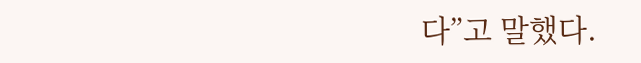다”고 말했다.